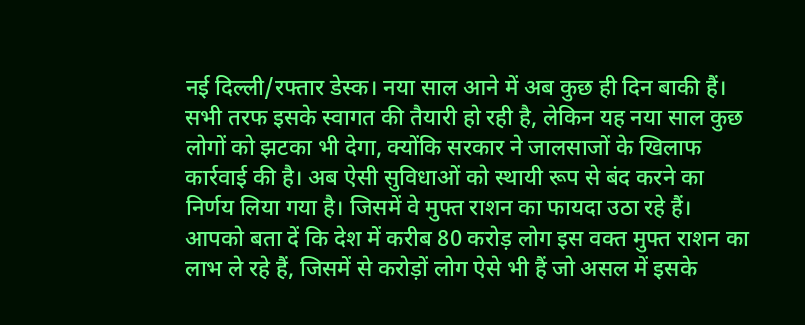नई दिल्ली/रफ्तार डेस्क। नया साल आने में अब कुछ ही दिन बाकी हैं। सभी तरफ इसके स्वागत की तैयारी हो रही है, लेकिन यह नया साल कुछ लोगों को झटका भी देगा, क्योंकि सरकार ने जालसाजों के खिलाफ कार्रवाई की है। अब ऐसी सुविधाओं को स्थायी रूप से बंद करने का निर्णय लिया गया है। जिसमें वे मुफ्त राशन का फायदा उठा रहे हैं। आपको बता दें कि देश में करीब 80 करोड़ लोग इस वक्त मुफ्त राशन का लाभ ले रहे हैं, जिसमें से करोड़ों लोग ऐसे भी हैं जो असल में इसके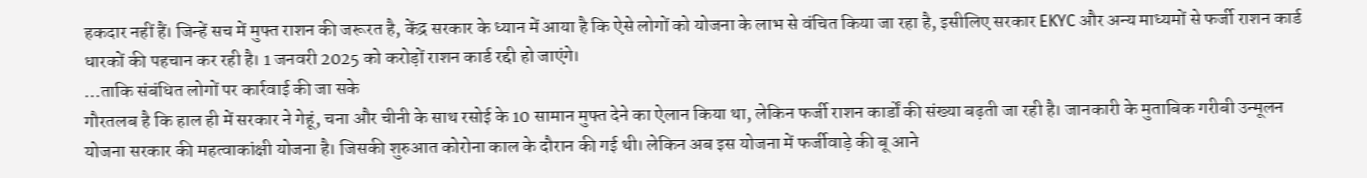हकदार नहीं हैं। जिन्हें सच में मुफ्त राशन की जरूरत है, केंद्र सरकार के ध्यान में आया है कि ऐसे लोगों को योजना के लाभ से वंचित किया जा रहा है, इसीलिए सरकार EKYC और अन्य माध्यमों से फर्जी राशन कार्ड धारकों की पहचान कर रही है। 1 जनवरी 2025 को करोड़ों राशन कार्ड रद्दी हो जाएंगे।
…ताकि संबंधित लोगों पर कार्रवाई की जा सके
गौरतलब है कि हाल ही में सरकार ने गेहूं, चना और चीनी के साथ रसोई के 10 सामान मुफ्त देने का ऐलान किया था, लेकिन फर्जी राशन कार्डों की संख्या बढ़ती जा रही है। जानकारी के मुताबिक गरीबी उन्मूलन योजना सरकार की महत्वाकांक्षी योजना है। जिसकी शुरुआत कोरोना काल के दौरान की गई थी। लेकिन अब इस योजना में फर्जीवाड़े की बू आने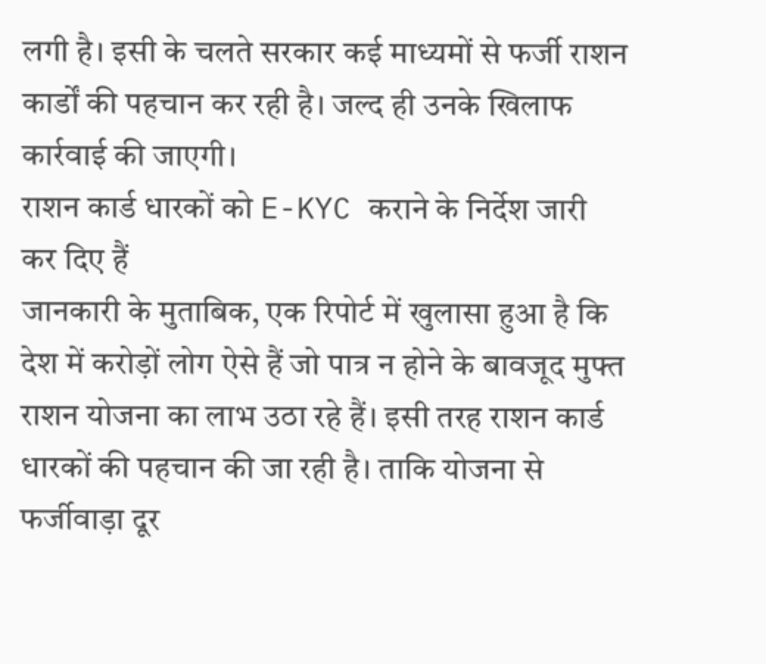लगी है। इसी के चलते सरकार कई माध्यमों से फर्जी राशन कार्डों की पहचान कर रही है। जल्द ही उनके खिलाफ कार्रवाई की जाएगी।
राशन कार्ड धारकों को E-KYC कराने के निर्देश जारी कर दिए हैं
जानकारी के मुताबिक, एक रिपोर्ट में खुलासा हुआ है कि देश में करोड़ों लोग ऐसे हैं जो पात्र न होने के बावजूद मुफ्त राशन योजना का लाभ उठा रहे हैं। इसी तरह राशन कार्ड धारकों की पहचान की जा रही है। ताकि योजना से फर्जीवाड़ा दूर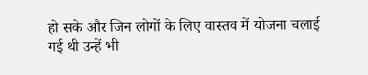हो सके और जिन लोगों के लिए वास्तव में योजना चलाई गई थी उन्हें भी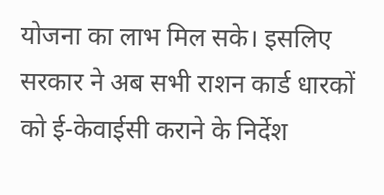योजना का लाभ मिल सके। इसलिए सरकार ने अब सभी राशन कार्ड धारकों को ई-केवाईसी कराने के निर्देश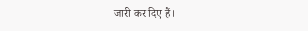जारी कर दिए हैं।